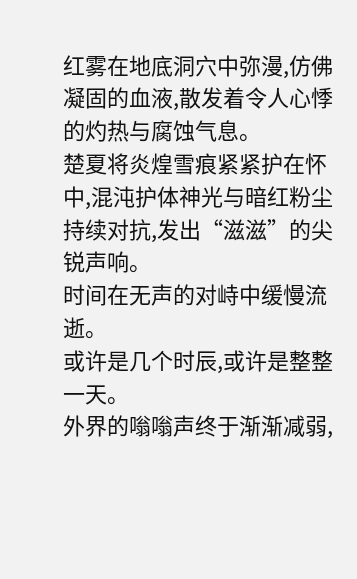红雾在地底洞穴中弥漫,仿佛凝固的血液,散发着令人心悸的灼热与腐蚀气息。
楚夏将炎煌雪痕紧紧护在怀中,混沌护体神光与暗红粉尘持续对抗,发出“滋滋”的尖锐声响。
时间在无声的对峙中缓慢流逝。
或许是几个时辰,或许是整整一天。
外界的嗡嗡声终于渐渐减弱,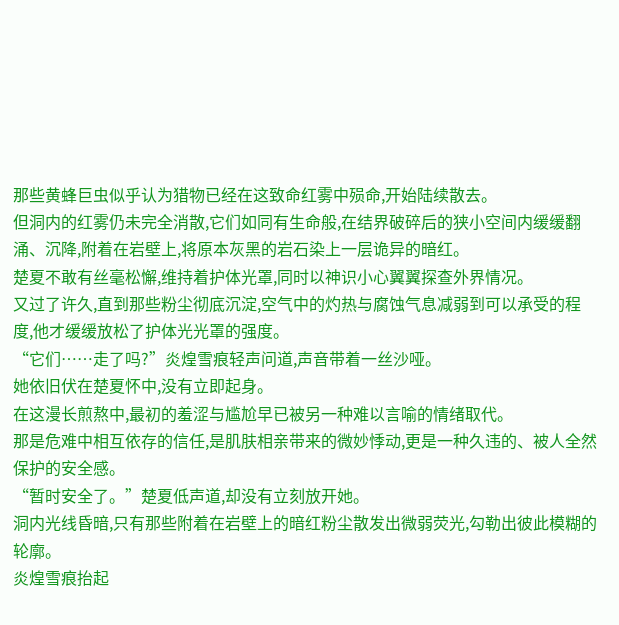那些黄蜂巨虫似乎认为猎物已经在这致命红雾中殒命,开始陆续散去。
但洞内的红雾仍未完全消散,它们如同有生命般,在结界破碎后的狭小空间内缓缓翻涌、沉降,附着在岩壁上,将原本灰黑的岩石染上一层诡异的暗红。
楚夏不敢有丝毫松懈,维持着护体光罩,同时以神识小心翼翼探查外界情况。
又过了许久,直到那些粉尘彻底沉淀,空气中的灼热与腐蚀气息减弱到可以承受的程度,他才缓缓放松了护体光光罩的强度。
“它们……走了吗?”炎煌雪痕轻声问道,声音带着一丝沙哑。
她依旧伏在楚夏怀中,没有立即起身。
在这漫长煎熬中,最初的羞涩与尴尬早已被另一种难以言喻的情绪取代。
那是危难中相互依存的信任,是肌肤相亲带来的微妙悸动,更是一种久违的、被人全然保护的安全感。
“暂时安全了。”楚夏低声道,却没有立刻放开她。
洞内光线昏暗,只有那些附着在岩壁上的暗红粉尘散发出微弱荧光,勾勒出彼此模糊的轮廓。
炎煌雪痕抬起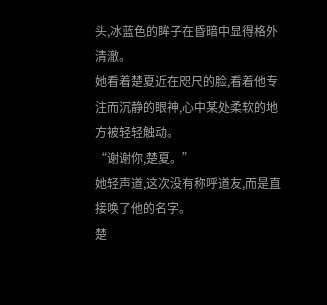头,冰蓝色的眸子在昏暗中显得格外清澈。
她看着楚夏近在咫尺的脸,看着他专注而沉静的眼神,心中某处柔软的地方被轻轻触动。
“谢谢你,楚夏。”
她轻声道,这次没有称呼道友,而是直接唤了他的名字。
楚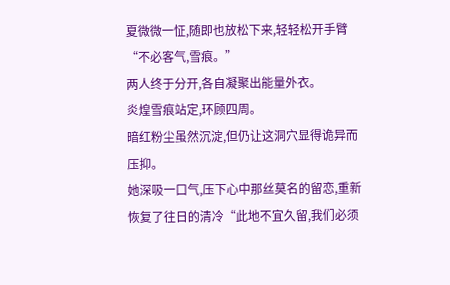夏微微一怔,随即也放松下来,轻轻松开手臂“不必客气,雪痕。”
两人终于分开,各自凝聚出能量外衣。
炎煌雪痕站定,环顾四周。
暗红粉尘虽然沉淀,但仍让这洞穴显得诡异而压抑。
她深吸一口气,压下心中那丝莫名的留恋,重新恢复了往日的清冷“此地不宜久留,我们必须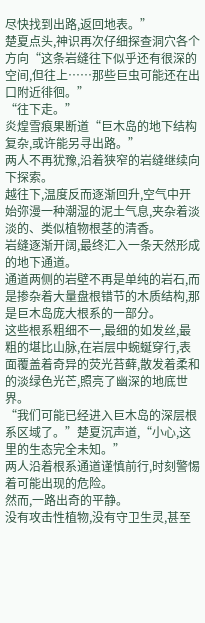尽快找到出路,返回地表。”
楚夏点头,神识再次仔细探查洞穴各个方向“这条岩缝往下似乎还有很深的空间,但往上……那些巨虫可能还在出口附近徘徊。”
“往下走。”
炎煌雪痕果断道“巨木岛的地下结构复杂,或许能另寻出路。”
两人不再犹豫,沿着狭窄的岩缝继续向下探索。
越往下,温度反而逐渐回升,空气中开始弥漫一种潮湿的泥土气息,夹杂着淡淡的、类似植物根茎的清香。
岩缝逐渐开阔,最终汇入一条天然形成的地下通道。
通道两侧的岩壁不再是单纯的岩石,而是掺杂着大量盘根错节的木质结构,那是巨木岛庞大根系的一部分。
这些根系粗细不一,最细的如发丝,最粗的堪比山脉,在岩层中蜿蜒穿行,表面覆盖着奇异的荧光苔藓,散发着柔和的淡绿色光芒,照亮了幽深的地底世界。
“我们可能已经进入巨木岛的深层根系区域了。”楚夏沉声道,“小心,这里的生态完全未知。”
两人沿着根系通道谨慎前行,时刻警惕着可能出现的危险。
然而,一路出奇的平静。
没有攻击性植物,没有守卫生灵,甚至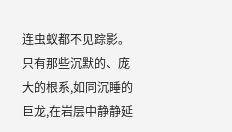连虫蚁都不见踪影。
只有那些沉默的、庞大的根系,如同沉睡的巨龙,在岩层中静静延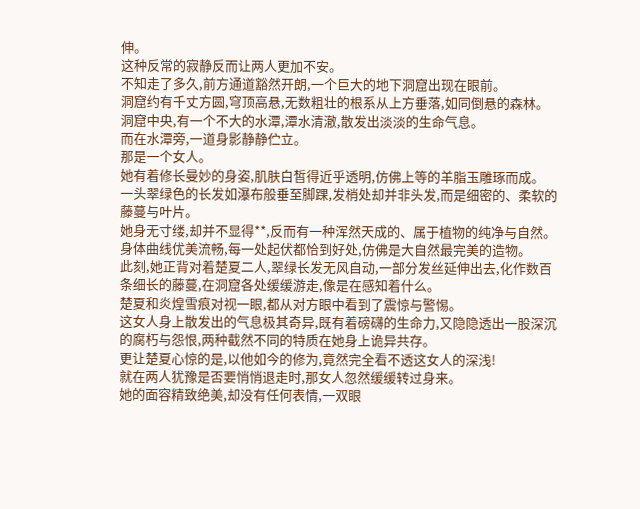伸。
这种反常的寂静反而让两人更加不安。
不知走了多久,前方通道豁然开朗,一个巨大的地下洞窟出现在眼前。
洞窟约有千丈方圆,穹顶高悬,无数粗壮的根系从上方垂落,如同倒悬的森林。
洞窟中央,有一个不大的水潭,潭水清澈,散发出淡淡的生命气息。
而在水潭旁,一道身影静静伫立。
那是一个女人。
她有着修长曼妙的身姿,肌肤白皙得近乎透明,仿佛上等的羊脂玉雕琢而成。
一头翠绿色的长发如瀑布般垂至脚踝,发梢处却并非头发,而是细密的、柔软的藤蔓与叶片。
她身无寸缕,却并不显得**,反而有一种浑然天成的、属于植物的纯净与自然。
身体曲线优美流畅,每一处起伏都恰到好处,仿佛是大自然最完美的造物。
此刻,她正背对着楚夏二人,翠绿长发无风自动,一部分发丝延伸出去,化作数百条细长的藤蔓,在洞窟各处缓缓游走,像是在感知着什么。
楚夏和炎煌雪痕对视一眼,都从对方眼中看到了震惊与警惕。
这女人身上散发出的气息极其奇异,既有着磅礴的生命力,又隐隐透出一股深沉的腐朽与怨恨,两种截然不同的特质在她身上诡异共存。
更让楚夏心惊的是,以他如今的修为,竟然完全看不透这女人的深浅!
就在两人犹豫是否要悄悄退走时,那女人忽然缓缓转过身来。
她的面容精致绝美,却没有任何表情,一双眼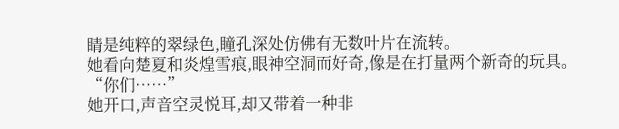睛是纯粹的翠绿色,瞳孔深处仿佛有无数叶片在流转。
她看向楚夏和炎煌雪痕,眼神空洞而好奇,像是在打量两个新奇的玩具。
“你们……”
她开口,声音空灵悦耳,却又带着一种非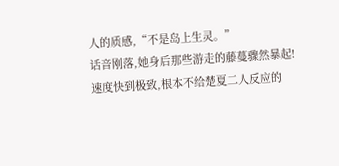人的质感,“不是岛上生灵。”
话音刚落,她身后那些游走的藤蔓骤然暴起!
速度快到极致,根本不给楚夏二人反应的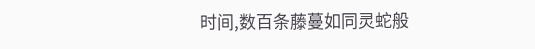时间,数百条藤蔓如同灵蛇般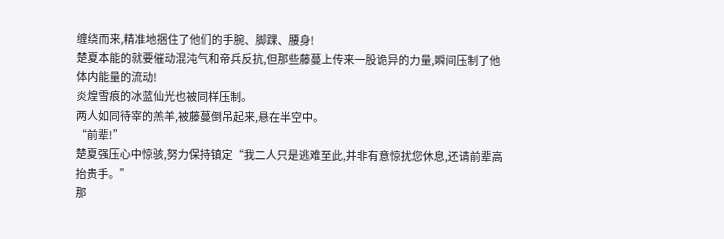缠绕而来,精准地捆住了他们的手腕、脚踝、腰身!
楚夏本能的就要催动混沌气和帝兵反抗,但那些藤蔓上传来一股诡异的力量,瞬间压制了他体内能量的流动!
炎煌雪痕的冰蓝仙光也被同样压制。
两人如同待宰的羔羊,被藤蔓倒吊起来,悬在半空中。
“前辈!”
楚夏强压心中惊骇,努力保持镇定“我二人只是逃难至此,并非有意惊扰您休息,还请前辈高抬贵手。”
那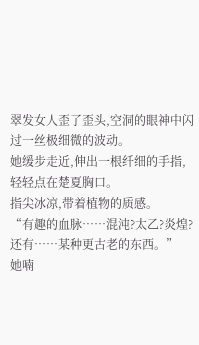翠发女人歪了歪头,空洞的眼神中闪过一丝极细微的波动。
她缓步走近,伸出一根纤细的手指,轻轻点在楚夏胸口。
指尖冰凉,带着植物的质感。
“有趣的血脉……混沌?太乙?炎煌?还有……某种更古老的东西。”
她喃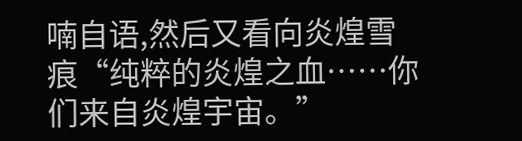喃自语,然后又看向炎煌雪痕“纯粹的炎煌之血……你们来自炎煌宇宙。”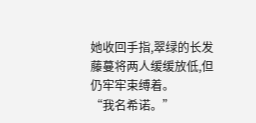她收回手指,翠绿的长发藤蔓将两人缓缓放低,但仍牢牢束缚着。
“我名希诺。”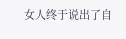女人终于说出了自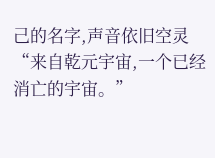己的名字,声音依旧空灵“来自乾元宇宙,一个已经消亡的宇宙。”